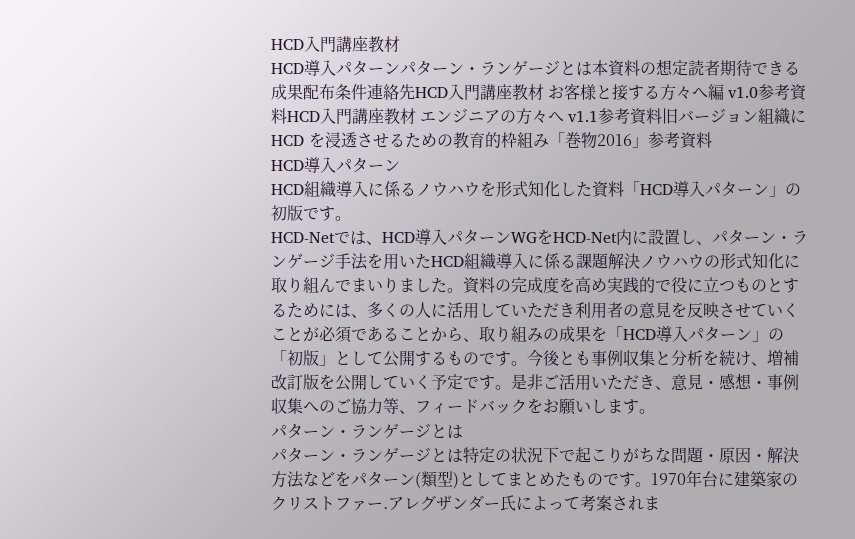HCD入門講座教材
HCD導入パターンパターン・ランゲージとは本資料の想定読者期待できる成果配布条件連絡先HCD入門講座教材 お客様と接する方々へ編 v1.0参考資料HCD入門講座教材 エンジニアの方々へ v1.1参考資料旧バージョン組織に HCD を浸透させるための教育的枠組み「巻物2016」参考資料
HCD導入パターン
HCD組織導入に係るノウハウを形式知化した資料「HCD導入パターン」の初版です。
HCD-Netでは、HCD導入パターンWGをHCD-Net内に設置し、パターン・ランゲージ手法を用いたHCD組織導入に係る課題解決ノウハウの形式知化に取り組んでまいりました。資料の完成度を高め実践的で役に立つものとするためには、多くの人に活用していただき利用者の意見を反映させていくことが必須であることから、取り組みの成果を「HCD導入パターン」の「初版」として公開するものです。今後とも事例収集と分析を続け、増補改訂版を公開していく予定です。是非ご活用いただき、意見・感想・事例収集へのご協力等、フィードバックをお願いします。
パターン・ランゲージとは
パターン・ランゲージとは特定の状況下で起こりがちな問題・原因・解決方法などをパターン(類型)としてまとめたものです。1970年台に建築家のクリストファー.アレグザンダー氏によって考案されま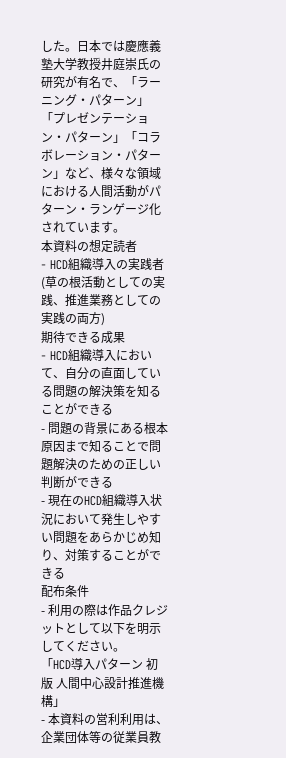した。日本では慶應義塾大学教授井庭崇氏の研究が有名で、「ラーニング・パターン」「プレゼンテーション・パターン」「コラボレーション・パターン」など、様々な領域における人間活動がパターン・ランゲージ化されています。
本資料の想定読者
- HCD組織導入の実践者(草の根活動としての実践、推進業務としての実践の両方)
期待できる成果
- HCD組織導入において、自分の直面している問題の解決策を知ることができる
- 問題の背景にある根本原因まで知ることで問題解決のための正しい判断ができる
- 現在のHCD組織導入状況において発生しやすい問題をあらかじめ知り、対策することができる
配布条件
- 利用の際は作品クレジットとして以下を明示してください。
「HCD導入パターン 初版 人間中心設計推進機構」
- 本資料の営利利用は、企業団体等の従業員教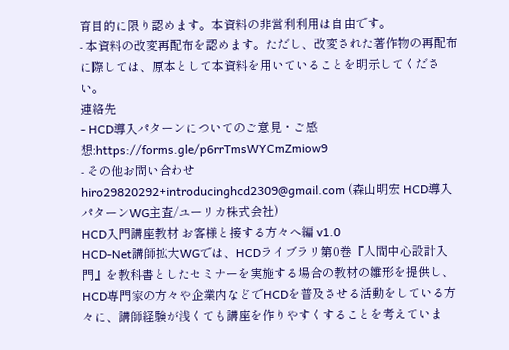育目的に限り認めます。本資料の非営利利用は自由です。
- 本資料の改変再配布を認めます。ただし、改変された著作物の再配布に際しては、原本として本資料を用いていることを明示してください。
連絡先
- HCD導入パターンについてのご意見・ご感想:https://forms.gle/p6rrTmsWYCmZmiow9
- その他お問い合わせ hiro29820292+introducinghcd2309@gmail.com (森山明宏 HCD導入パターンWG主査/ユーリカ株式会社)
HCD入門講座教材 お客様と接する方々へ編 v1.0
HCD-Net講師拡大WGでは、HCDライブラリ第0巻『人間中心設計入門』を教科書としたセミナーを実施する場合の教材の雛形を提供し、HCD専門家の方々や企業内などでHCDを普及させる活動をしている方々に、講師経験が浅くても講座を作りやすくすることを考えていま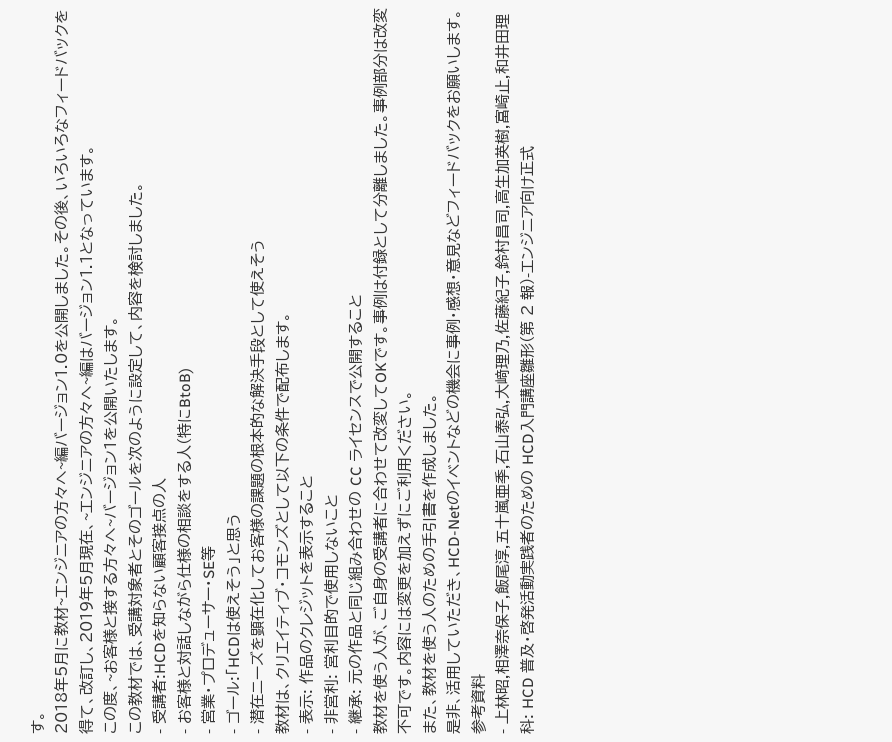す。
2018年5月に教材~エンジニアの方々へ~編バージョン1.0を公開しました。その後、いろいろなフィードバックを得て、改訂し、2019年5月現在、~エンジニアの方々へ~編はバージョン1.1となっています。
この度、~お客様と接する方々へ~バージョン1を公開いたします。
この教材では、受講対象者とそのゴールを次のように設定して、内容を検討しました。
- 受講者:HCDを知らない顧客接点の人
- お客様と対話しながら仕様の相談をする人(特にBtoB)
- 営業・プロデューサー・SE等
- ゴール:「HCDは使えそう」と思う
- 潜在ニーズを顕在化してお客様の課題の根本的な解決手段として使えそう
教材は、クリエイティブ・コモンズとして以下の条件で配布します。
- 表示: 作品のクレジットを表示すること
- 非営利: 営利目的で使用しないこと
- 継承: 元の作品と同じ組み合わせの CC ライセンスで公開すること
教材を使う人が、ご自身の受講者に合わせて改変してOKです。事例は付録として分離しました。事例部分は改変不可です。内容には変更を加えずにご利用ください。
また、教材を使う人のための手引書を作成しました。
是非、活用していただき、HCD-Netのイベントなどの機会に事例・感想・意見などフィードバックをお願いします。
参考資料
- 上林昭,相澤奈保子,飯尾淳,五十嵐亜季,石山泰弘,大﨑理乃,佐藤紀子,鈴村昌司,高生加英樹,富崎止,和井田理科: HCD 普及・啓発活動実践者のための HCD入門講座雛形(第 2 報)-エンジニア向け正式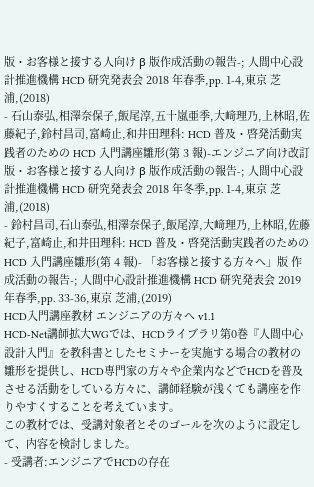版・お客様と接する人向け β 版作成活動の報告-; 人間中心設計推進機構 HCD 研究発表会 2018 年春季,pp. 1-4,東京 芝浦,(2018)
- 石山泰弘,相澤奈保子,飯尾淳,五十嵐亜季,大﨑理乃,上林昭,佐藤紀子,鈴村昌司,富崎止,和井田理科: HCD 普及・啓発活動実践者のための HCD 入門講座雛形(第 3 報)-エンジニア向け改訂版・お客様と接する人向け β 版作成活動の報告-; 人間中心設計推進機構 HCD 研究発表会 2018 年冬季,pp. 1-4,東京 芝浦,(2018)
- 鈴村昌司,石山泰弘,相澤奈保子,飯尾淳,大﨑理乃,上林昭,佐藤紀子,富崎止,和井田理科: HCD 普及・啓発活動実践者のための HCD 入門講座雛形(第 4 報)- 「お客様と接する方々へ」版 作成活動の報告-; 人間中心設計推進機構 HCD 研究発表会 2019 年春季,pp. 33-36,東京 芝浦,(2019)
HCD入門講座教材 エンジニアの方々へ v1.1
HCD-Net講師拡大WGでは、HCDライブラリ第0巻『人間中心設計入門』を教科書としたセミナーを実施する場合の教材の雛形を提供し、HCD専門家の方々や企業内などでHCDを普及させる活動をしている方々に、講師経験が浅くても講座を作りやすくすることを考えています。
この教材では、受講対象者とそのゴールを次のように設定して、内容を検討しました。
- 受講者:エンジニアでHCDの存在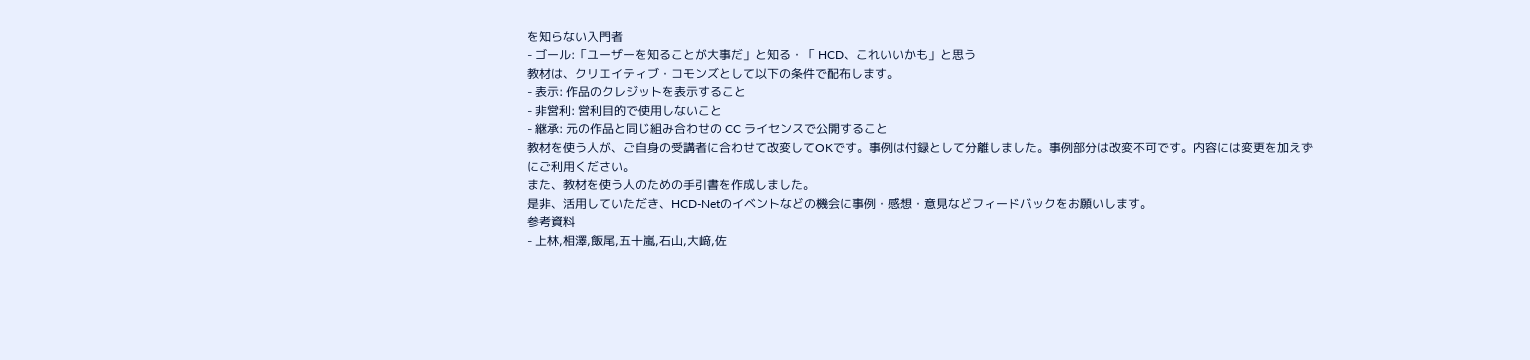を知らない入門者
- ゴール:「ユーザーを知ることが大事だ」と知る・「 HCD、これいいかも」と思う
教材は、クリエイティブ・コモンズとして以下の条件で配布します。
- 表示: 作品のクレジットを表示すること
- 非営利: 営利目的で使用しないこと
- 継承: 元の作品と同じ組み合わせの CC ライセンスで公開すること
教材を使う人が、ご自身の受講者に合わせて改変してOKです。事例は付録として分離しました。事例部分は改変不可です。内容には変更を加えずにご利用ください。
また、教材を使う人のための手引書を作成しました。
是非、活用していただき、HCD-Netのイベントなどの機会に事例・感想・意見などフィードバックをお願いします。
参考資料
- 上林,相澤,飯尾,五十嵐,石山,大﨑,佐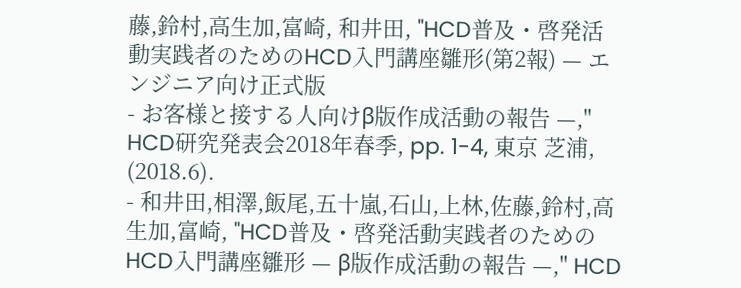藤,鈴村,高生加,富崎, 和井田, "HCD普及・啓発活動実践者のためのHCD入門講座雛形(第2報) — エンジニア向け正式版
- お客様と接する人向けβ版作成活動の報告 —," HCD研究発表会2018年春季, pp. 1-4, 東京 芝浦, (2018.6).
- 和井田,相澤,飯尾,五十嵐,石山,上林,佐藤,鈴村,高生加,富崎, "HCD普及・啓発活動実践者のためのHCD入門講座雛形 — β版作成活動の報告 —," HCD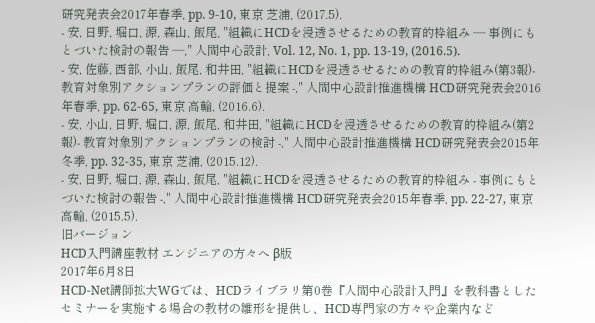研究発表会2017年春季, pp. 9-10, 東京 芝浦, (2017.5).
- 安, 日野, 堀口, 源, 森山, 飯尾, "組織にHCDを浸透させるための教育的枠組み — 事例にもとづいた検討の報告 —," 人間中心設計, Vol. 12, No. 1, pp. 13-19, (2016.5).
- 安, 佐藤, 西部, 小山, 飯尾, 和井田, "組織にHCDを浸透させるための教育的枠組み(第3報)- 教育対象別アクションプランの評価と提案 -," 人間中心設計推進機構 HCD研究発表会2016年春季, pp. 62-65, 東京 高輪, (2016.6).
- 安, 小山, 日野, 堀口, 源, 飯尾, 和井田, "組織にHCDを浸透させるための教育的枠組み(第2報)- 教育対象別アクションプランの検討 -," 人間中心設計推進機構 HCD研究発表会2015年冬季, pp. 32-35, 東京 芝浦, (2015.12).
- 安, 日野, 堀口, 源, 森山, 飯尾, "組織にHCDを浸透させるための教育的枠組み - 事例にもとづいた検討の報告 -," 人間中心設計推進機構 HCD研究発表会2015年春季, pp. 22-27, 東京 高輪, (2015.5).
旧バージョン
HCD入門講座教材 エンジニアの方々へ β版
2017年6月8日
HCD-Net講師拡大WGでは、HCDライブラリ第0巻『人間中心設計入門』を教科書としたセミナーを実施する場合の教材の雛形を提供し、HCD専門家の方々や企業内など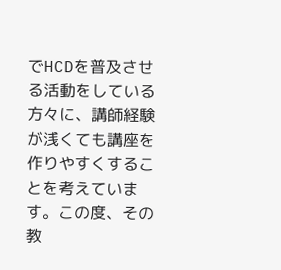でHCDを普及させる活動をしている方々に、講師経験が浅くても講座を作りやすくすることを考えています。この度、その教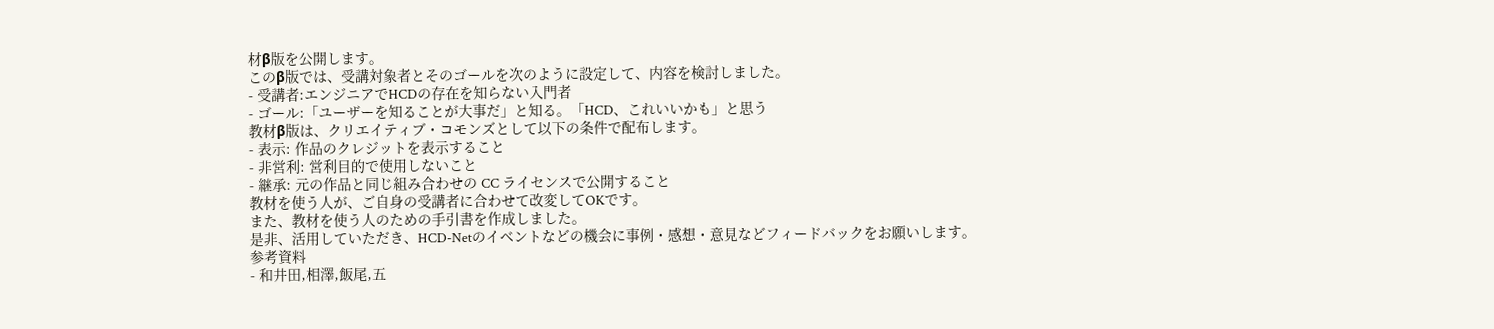材β版を公開します。
このβ版では、受講対象者とそのゴールを次のように設定して、内容を検討しました。
- 受講者:エンジニアでHCDの存在を知らない入門者
- ゴール:「ユーザーを知ることが大事だ」と知る。「HCD、これいいかも」と思う
教材β版は、クリエイティブ・コモンズとして以下の条件で配布します。
- 表示: 作品のクレジットを表示すること
- 非営利: 営利目的で使用しないこと
- 継承: 元の作品と同じ組み合わせの CC ライセンスで公開すること
教材を使う人が、ご自身の受講者に合わせて改変してOKです。
また、教材を使う人のための手引書を作成しました。
是非、活用していただき、HCD-Netのイベントなどの機会に事例・感想・意見などフィードバックをお願いします。
参考資料
- 和井田,相澤,飯尾,五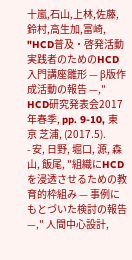十嵐,石山,上林,佐藤,鈴村,高生加,富崎, "HCD普及・啓発活動実践者のためのHCD入門講座雛形 — β版作成活動の報告 —," HCD研究発表会2017年春季, pp. 9-10, 東京 芝浦, (2017.5).
- 安, 日野, 堀口, 源, 森山, 飯尾, "組織にHCDを浸透させるための教育的枠組み — 事例にもとづいた検討の報告 —," 人間中心設計,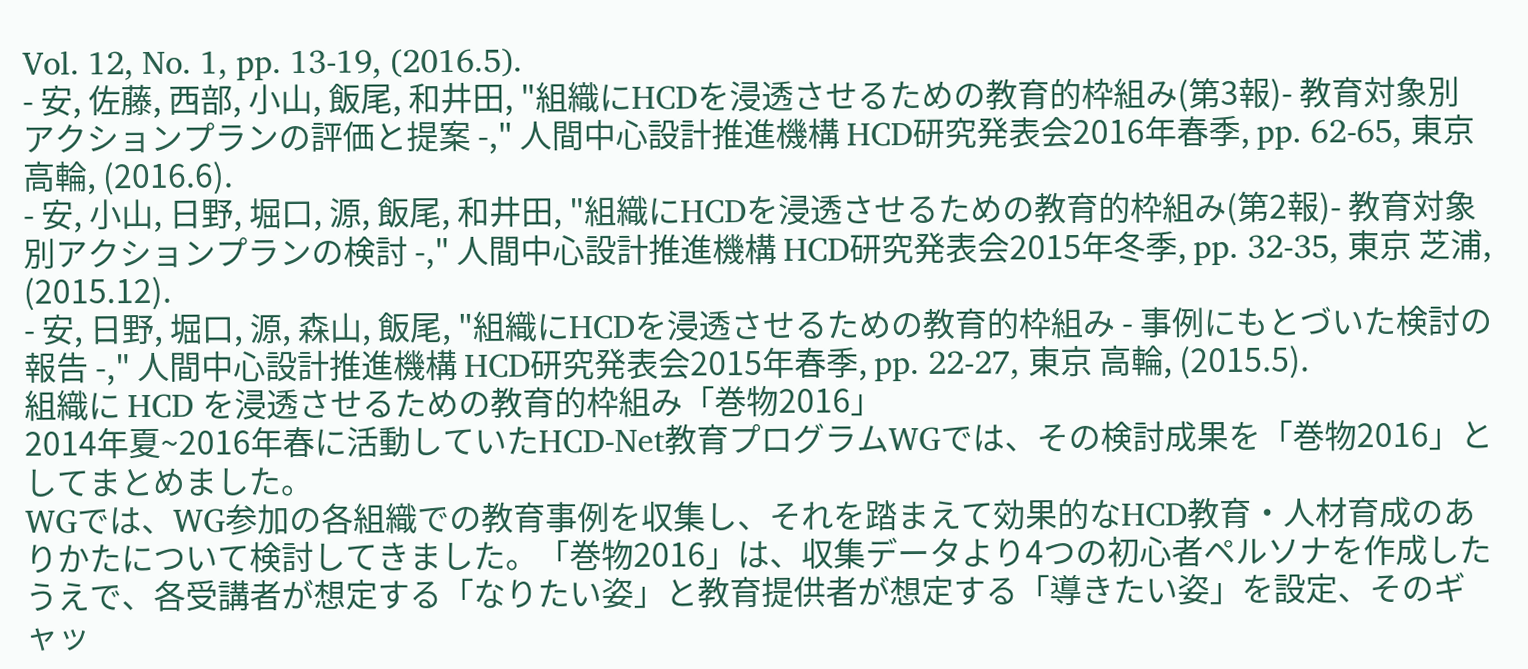Vol. 12, No. 1, pp. 13-19, (2016.5).
- 安, 佐藤, 西部, 小山, 飯尾, 和井田, "組織にHCDを浸透させるための教育的枠組み(第3報)- 教育対象別アクションプランの評価と提案 -," 人間中心設計推進機構 HCD研究発表会2016年春季, pp. 62-65, 東京 高輪, (2016.6).
- 安, 小山, 日野, 堀口, 源, 飯尾, 和井田, "組織にHCDを浸透させるための教育的枠組み(第2報)- 教育対象別アクションプランの検討 -," 人間中心設計推進機構 HCD研究発表会2015年冬季, pp. 32-35, 東京 芝浦, (2015.12).
- 安, 日野, 堀口, 源, 森山, 飯尾, "組織にHCDを浸透させるための教育的枠組み - 事例にもとづいた検討の報告 -," 人間中心設計推進機構 HCD研究発表会2015年春季, pp. 22-27, 東京 高輪, (2015.5).
組織に HCD を浸透させるための教育的枠組み「巻物2016」
2014年夏~2016年春に活動していたHCD-Net教育プログラムWGでは、その検討成果を「巻物2016」としてまとめました。
WGでは、WG参加の各組織での教育事例を収集し、それを踏まえて効果的なHCD教育・人材育成のありかたについて検討してきました。「巻物2016」は、収集データより4つの初心者ペルソナを作成したうえで、各受講者が想定する「なりたい姿」と教育提供者が想定する「導きたい姿」を設定、そのギャッ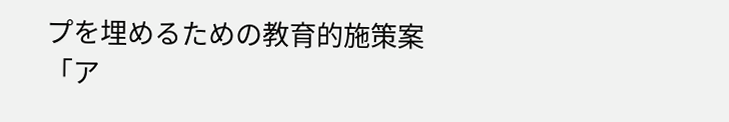プを埋めるための教育的施策案「ア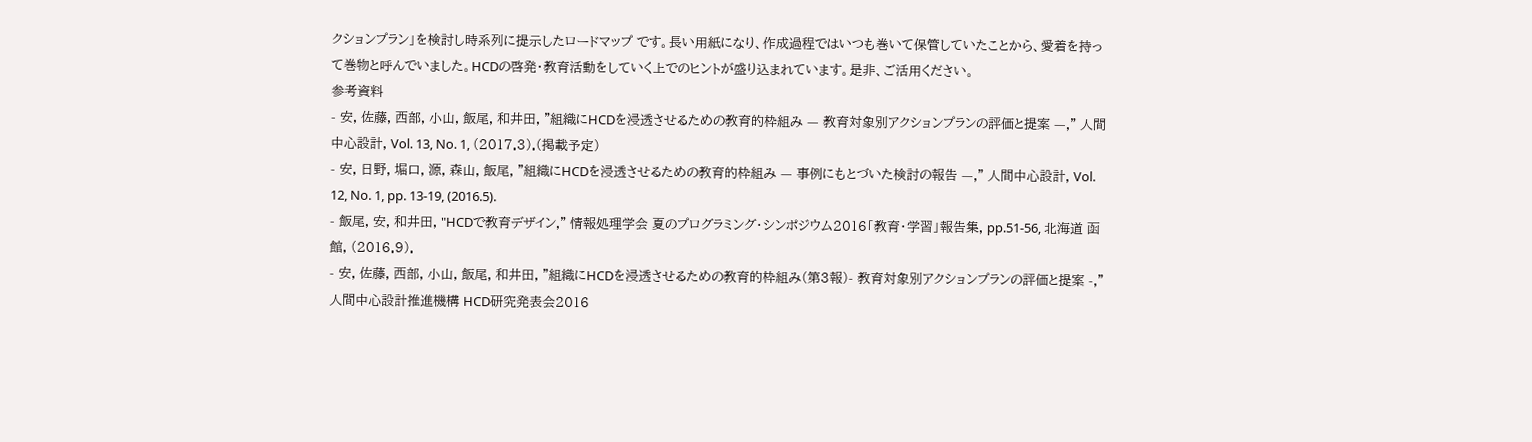クションプラン」を検討し時系列に提示したロードマップ です。長い用紙になり、作成過程ではいつも巻いて保管していたことから、愛着を持って巻物と呼んでいました。HCDの啓発・教育活動をしていく上でのヒントが盛り込まれています。是非、ご活用ください。
参考資料
- 安, 佐藤, 西部, 小山, 飯尾, 和井田, "組織にHCDを浸透させるための教育的枠組み — 教育対象別アクションプランの評価と提案 —," 人間中心設計, Vol. 13, No. 1, (2017.3).(掲載予定)
- 安, 日野, 堀口, 源, 森山, 飯尾, "組織にHCDを浸透させるための教育的枠組み — 事例にもとづいた検討の報告 —," 人間中心設計, Vol. 12, No. 1, pp. 13-19, (2016.5).
- 飯尾, 安, 和井田, "HCDで教育デザイン," 情報処理学会 夏のプログラミング・シンポジウム2016「教育・学習」報告集, pp.51-56, 北海道 函館, (2016.9).
- 安, 佐藤, 西部, 小山, 飯尾, 和井田, "組織にHCDを浸透させるための教育的枠組み(第3報)- 教育対象別アクションプランの評価と提案 -," 人間中心設計推進機構 HCD研究発表会2016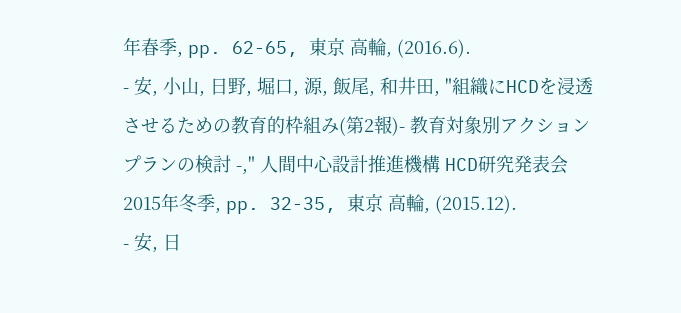年春季, pp. 62-65, 東京 高輪, (2016.6).
- 安, 小山, 日野, 堀口, 源, 飯尾, 和井田, "組織にHCDを浸透させるための教育的枠組み(第2報)- 教育対象別アクションプランの検討 -," 人間中心設計推進機構 HCD研究発表会2015年冬季, pp. 32-35, 東京 高輪, (2015.12).
- 安, 日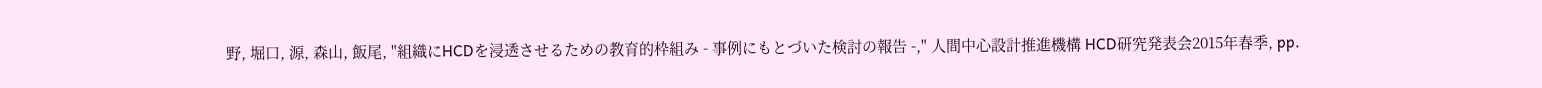野, 堀口, 源, 森山, 飯尾, "組織にHCDを浸透させるための教育的枠組み - 事例にもとづいた検討の報告 -," 人間中心設計推進機構 HCD研究発表会2015年春季, pp.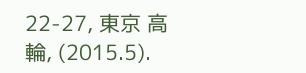22-27, 東京 高輪, (2015.5).